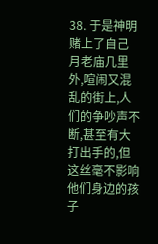38. 于是神明赌上了自己
月老庙几里外,喧闹又混乱的街上,人们的争吵声不断,甚至有大打出手的,但这丝毫不影响他们身边的孩子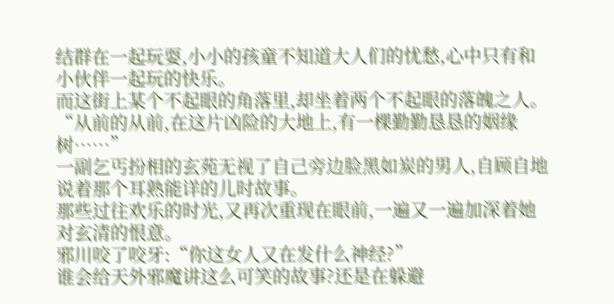结群在一起玩耍,小小的孩童不知道大人们的忧愁,心中只有和小伙伴一起玩的快乐。
而这街上某个不起眼的角落里,却坐着两个不起眼的落魄之人。
“从前的从前,在这片凶险的大地上,有一棵勤勤恳恳的姻缘树……”
一副乞丐扮相的玄苑无视了自己旁边脸黑如炭的男人,自顾自地说着那个耳熟能详的儿时故事。
那些过往欢乐的时光,又再次重现在眼前,一遍又一遍加深着她对玄清的恨意。
邪川咬了咬牙:“你这女人又在发什么神经?”
谁会给天外邪魔讲这么可笑的故事?还是在躲避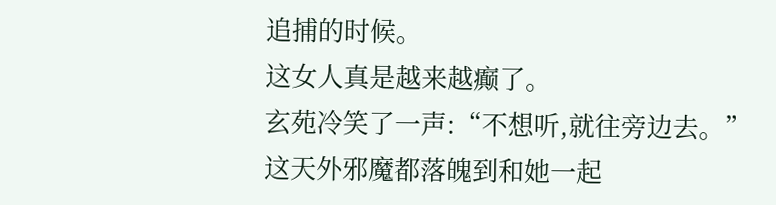追捕的时候。
这女人真是越来越癫了。
玄苑冷笑了一声:“不想听,就往旁边去。”
这天外邪魔都落魄到和她一起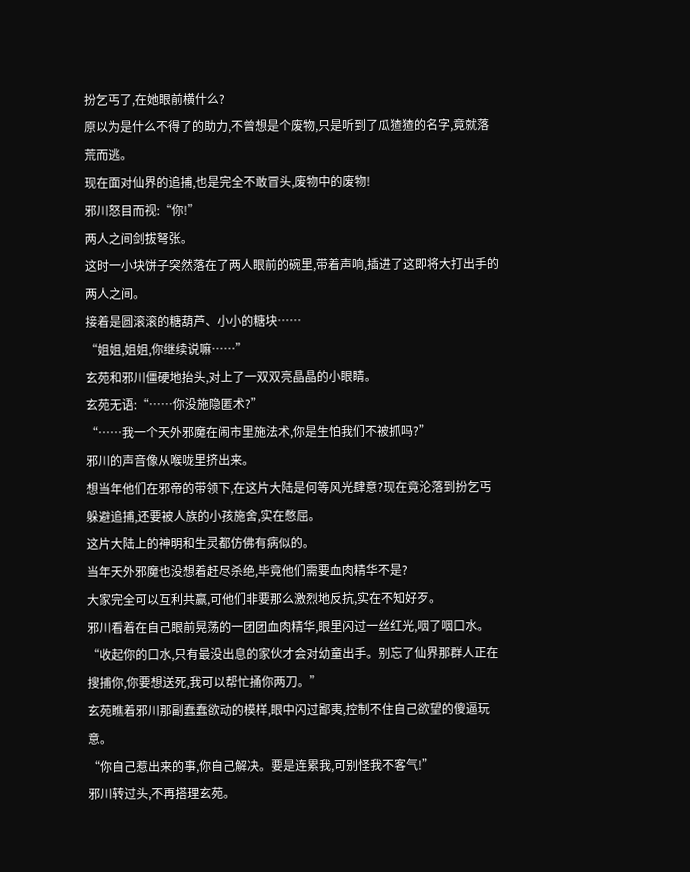扮乞丐了,在她眼前横什么?
原以为是什么不得了的助力,不曾想是个废物,只是听到了瓜猹猹的名字,竟就落荒而逃。
现在面对仙界的追捕,也是完全不敢冒头,废物中的废物!
邪川怒目而视:“你!”
两人之间剑拔弩张。
这时一小块饼子突然落在了两人眼前的碗里,带着声响,插进了这即将大打出手的两人之间。
接着是圆滚滚的糖葫芦、小小的糖块……
“姐姐,姐姐,你继续说嘛……”
玄苑和邪川僵硬地抬头,对上了一双双亮晶晶的小眼睛。
玄苑无语:“……你没施隐匿术?”
“……我一个天外邪魔在闹市里施法术,你是生怕我们不被抓吗?”
邪川的声音像从喉咙里挤出来。
想当年他们在邪帝的带领下,在这片大陆是何等风光肆意?现在竟沦落到扮乞丐躲避追捕,还要被人族的小孩施舍,实在憋屈。
这片大陆上的神明和生灵都仿佛有病似的。
当年天外邪魔也没想着赶尽杀绝,毕竟他们需要血肉精华不是?
大家完全可以互利共赢,可他们非要那么激烈地反抗,实在不知好歹。
邪川看着在自己眼前晃荡的一团团血肉精华,眼里闪过一丝红光,咽了咽口水。
“收起你的口水,只有最没出息的家伙才会对幼童出手。别忘了仙界那群人正在搜捕你,你要想送死,我可以帮忙捅你两刀。”
玄苑瞧着邪川那副蠢蠢欲动的模样,眼中闪过鄙夷,控制不住自己欲望的傻逼玩意。
“你自己惹出来的事,你自己解决。要是连累我,可别怪我不客气!”
邪川转过头,不再搭理玄苑。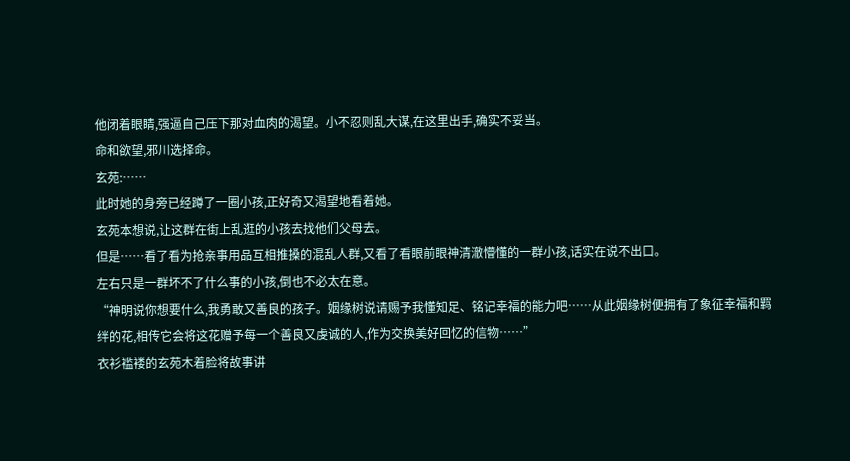他闭着眼睛,强逼自己压下那对血肉的渴望。小不忍则乱大谋,在这里出手,确实不妥当。
命和欲望,邪川选择命。
玄苑:……
此时她的身旁已经蹲了一圈小孩,正好奇又渴望地看着她。
玄苑本想说,让这群在街上乱逛的小孩去找他们父母去。
但是……看了看为抢亲事用品互相推搡的混乱人群,又看了看眼前眼神清澈懵懂的一群小孩,话实在说不出口。
左右只是一群坏不了什么事的小孩,倒也不必太在意。
“神明说你想要什么,我勇敢又善良的孩子。姻缘树说请赐予我懂知足、铭记幸福的能力吧……从此姻缘树便拥有了象征幸福和羁绊的花,相传它会将这花赠予每一个善良又虔诚的人,作为交换美好回忆的信物……”
衣衫褴褛的玄苑木着脸将故事讲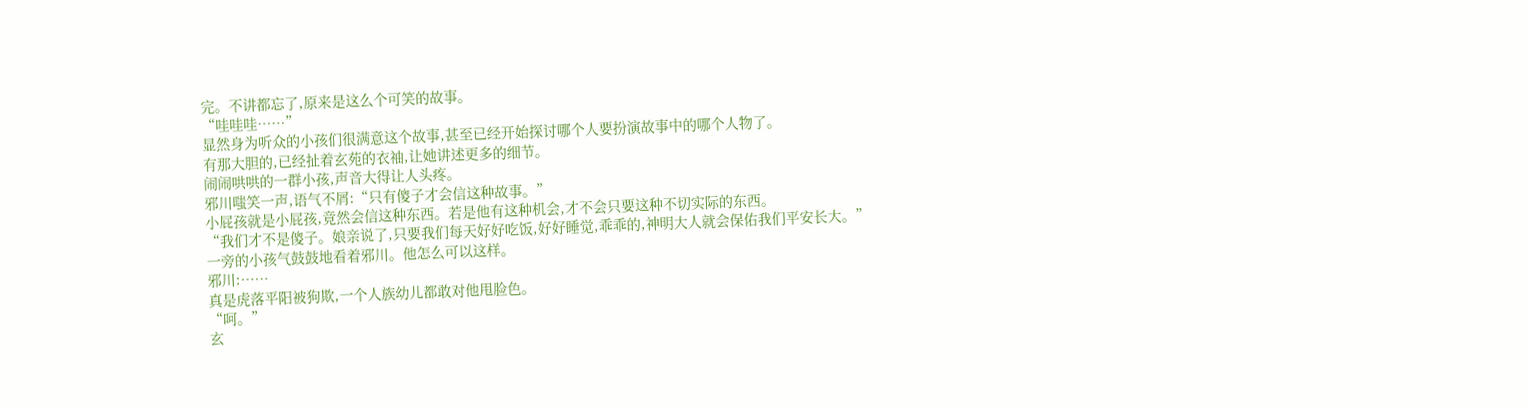完。不讲都忘了,原来是这么个可笑的故事。
“哇哇哇……”
显然身为听众的小孩们很满意这个故事,甚至已经开始探讨哪个人要扮演故事中的哪个人物了。
有那大胆的,已经扯着玄苑的衣袖,让她讲述更多的细节。
闹闹哄哄的一群小孩,声音大得让人头疼。
邪川嗤笑一声,语气不屑:“只有傻子才会信这种故事。”
小屁孩就是小屁孩,竟然会信这种东西。若是他有这种机会,才不会只要这种不切实际的东西。
“我们才不是傻子。娘亲说了,只要我们每天好好吃饭,好好睡觉,乖乖的,神明大人就会保佑我们平安长大。”
一旁的小孩气鼓鼓地看着邪川。他怎么可以这样。
邪川:……
真是虎落平阳被狗欺,一个人族幼儿都敢对他甩脸色。
“呵。”
玄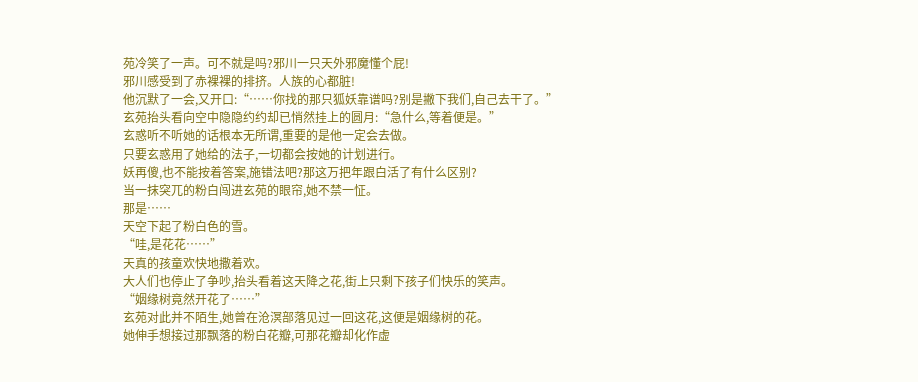苑冷笑了一声。可不就是吗?邪川一只天外邪魔懂个屁!
邪川感受到了赤裸裸的排挤。人族的心都脏!
他沉默了一会,又开口:“……你找的那只狐妖靠谱吗?别是撇下我们,自己去干了。”
玄苑抬头看向空中隐隐约约却已悄然挂上的圆月:“急什么,等着便是。”
玄惑听不听她的话根本无所谓,重要的是他一定会去做。
只要玄惑用了她给的法子,一切都会按她的计划进行。
妖再傻,也不能按着答案,施错法吧?那这万把年跟白活了有什么区别?
当一抹突兀的粉白闯进玄苑的眼帘,她不禁一怔。
那是……
天空下起了粉白色的雪。
“哇,是花花……”
天真的孩童欢快地撒着欢。
大人们也停止了争吵,抬头看着这天降之花,街上只剩下孩子们快乐的笑声。
“姻缘树竟然开花了……”
玄苑对此并不陌生,她曾在沧溟部落见过一回这花,这便是姻缘树的花。
她伸手想接过那飘落的粉白花瓣,可那花瓣却化作虚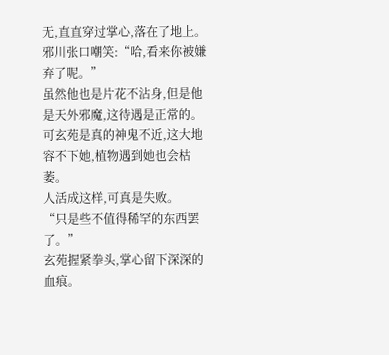无,直直穿过掌心,落在了地上。
邪川张口嘲笑:“哈,看来你被嫌弃了呢。”
虽然他也是片花不沾身,但是他是天外邪魔,这待遇是正常的。
可玄苑是真的神鬼不近,这大地容不下她,植物遇到她也会枯萎。
人活成这样,可真是失败。
“只是些不值得稀罕的东西罢了。”
玄苑握紧拳头,掌心留下深深的血痕。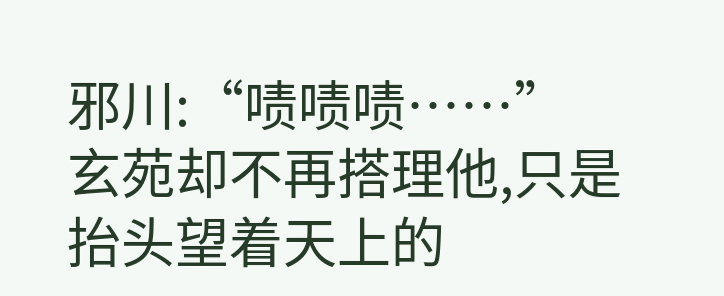邪川:“啧啧啧……”
玄苑却不再搭理他,只是抬头望着天上的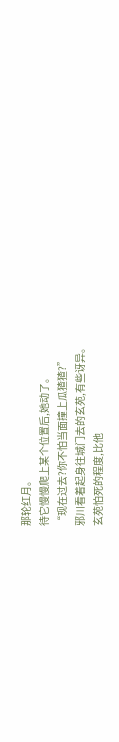那轮红月。
待它慢慢爬上某个位置后,她动了。
“现在过去?你不怕当面撞上瓜猹猹?”
邪川看着起身往城门去的玄苑,有些讶异。
玄苑怕死的程度,比他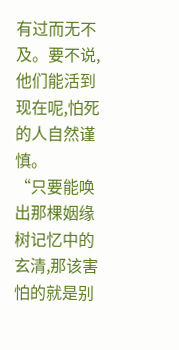有过而无不及。要不说,他们能活到现在呢,怕死的人自然谨慎。
“只要能唤出那棵姻缘树记忆中的玄清,那该害怕的就是别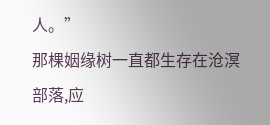人。”
那棵姻缘树一直都生存在沧溟部落,应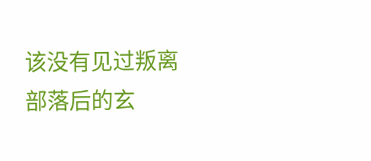该没有见过叛离部落后的玄